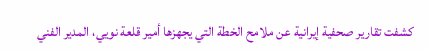كشفت تقارير صحفية إيرانية عن ملامح الخطة التي يجهزها أمير قلعة نويي، المدير الفني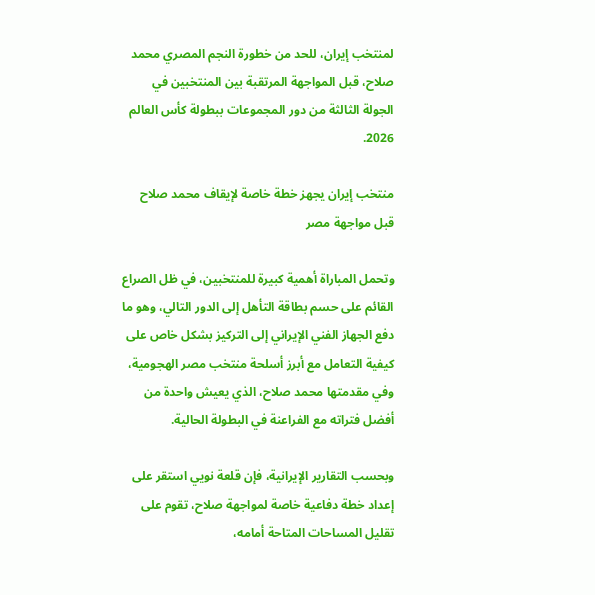لمنتخب إيران، للحد من خطورة النجم المصري محمد صلاح، قبل المواجهة المرتقبة بين المنتخبين في الجولة الثالثة من دور المجموعات ببطولة كأس العالم 2026.

منتخب إيران يجهز خطة خاصة لإيقاف محمد صلاح قبل مواجهة مصر

وتحمل المباراة أهمية كبيرة للمنتخبين، في ظل الصراع القائم على حسم بطاقة التأهل إلى الدور التالي، وهو ما دفع الجهاز الفني الإيراني إلى التركيز بشكل خاص على كيفية التعامل مع أبرز أسلحة منتخب مصر الهجومية، وفي مقدمتها محمد صلاح، الذي يعيش واحدة من أفضل فتراته مع الفراعنة في البطولة الحالية.

وبحسب التقارير الإيرانية، فإن قلعة نويي استقر على إعداد خطة دفاعية خاصة لمواجهة صلاح، تقوم على تقليل المساحات المتاحة أمامه،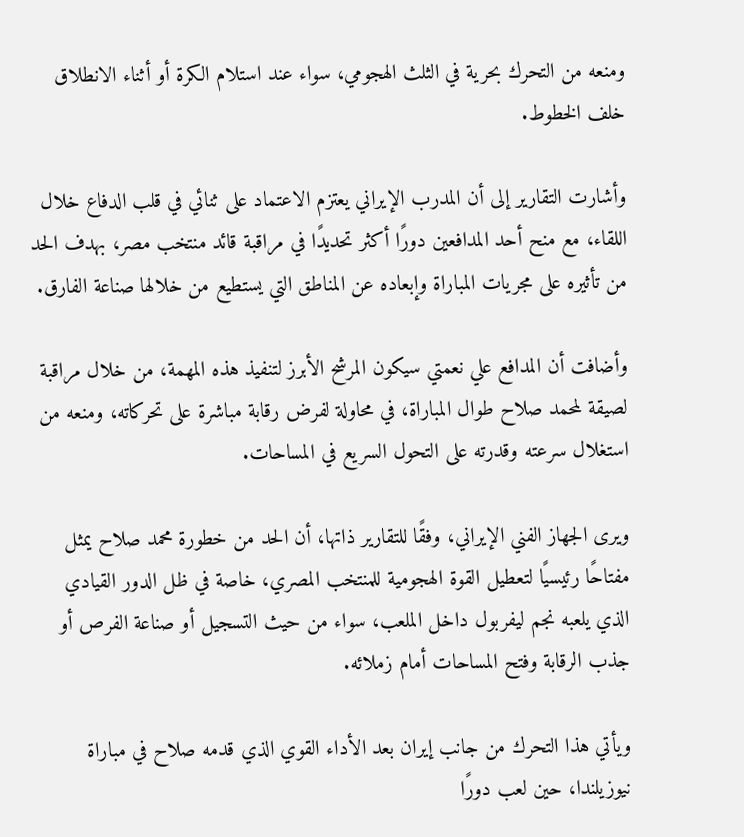ومنعه من التحرك بحرية في الثلث الهجومي، سواء عند استلام الكرة أو أثناء الانطلاق خلف الخطوط.

وأشارت التقارير إلى أن المدرب الإيراني يعتزم الاعتماد على ثنائي في قلب الدفاع خلال اللقاء، مع منح أحد المدافعين دورًا أكثر تحديدًا في مراقبة قائد منتخب مصر، بهدف الحد من تأثيره على مجريات المباراة وإبعاده عن المناطق التي يستطيع من خلالها صناعة الفارق.

وأضافت أن المدافع علي نعمتي سيكون المرشح الأبرز لتنفيذ هذه المهمة، من خلال مراقبة لصيقة لمحمد صلاح طوال المباراة، في محاولة لفرض رقابة مباشرة على تحركاته، ومنعه من استغلال سرعته وقدرته على التحول السريع في المساحات.

ويرى الجهاز الفني الإيراني، وفقًا للتقارير ذاتها، أن الحد من خطورة محمد صلاح يمثل مفتاحًا رئيسيًا لتعطيل القوة الهجومية للمنتخب المصري، خاصة في ظل الدور القيادي الذي يلعبه نجم ليفربول داخل الملعب، سواء من حيث التسجيل أو صناعة الفرص أو جذب الرقابة وفتح المساحات أمام زملائه.

ويأتي هذا التحرك من جانب إيران بعد الأداء القوي الذي قدمه صلاح في مباراة نيوزيلندا، حين لعب دورًا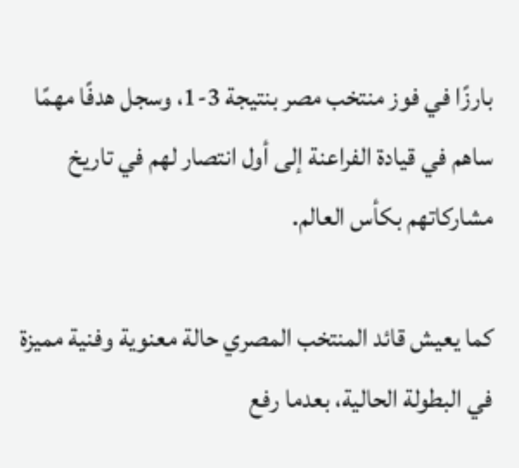بارزًا في فوز منتخب مصر بنتيجة 3-1، وسجل هدفًا مهمًا ساهم في قيادة الفراعنة إلى أول انتصار لهم في تاريخ مشاركاتهم بكأس العالم.

كما يعيش قائد المنتخب المصري حالة معنوية وفنية مميزة في البطولة الحالية، بعدما رفع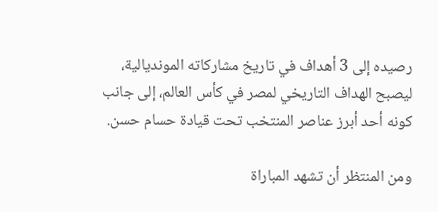رصيده إلى 3 أهداف في تاريخ مشاركاته المونديالية، ليصبح الهداف التاريخي لمصر في كأس العالم، إلى جانب كونه أحد أبرز عناصر المنتخب تحت قيادة حسام حسن.

ومن المنتظر أن تشهد المباراة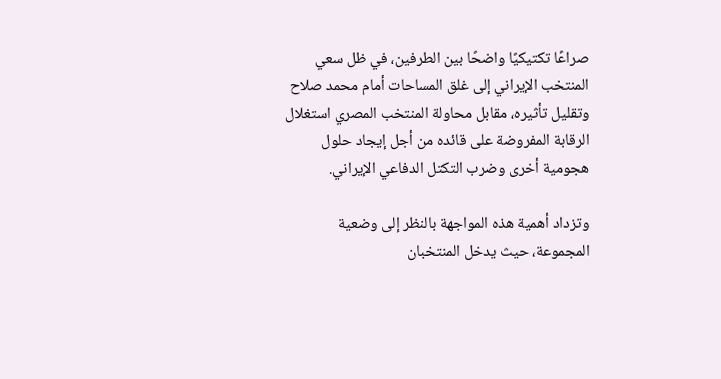صراعًا تكتيكيًا واضحًا بين الطرفين، في ظل سعي المنتخب الإيراني إلى غلق المساحات أمام محمد صلاح وتقليل تأثيره، مقابل محاولة المنتخب المصري استغلال الرقابة المفروضة على قائده من أجل إيجاد حلول هجومية أخرى وضرب التكتل الدفاعي الإيراني.

وتزداد أهمية هذه المواجهة بالنظر إلى وضعية المجموعة، حيث يدخل المنتخبان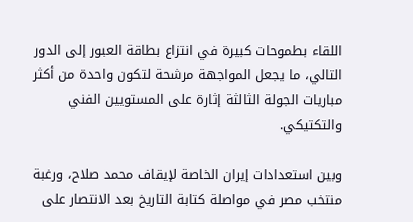اللقاء بطموحات كبيرة في انتزاع بطاقة العبور إلى الدور التالي، ما يجعل المواجهة مرشحة لتكون واحدة من أكثر مباريات الجولة الثالثة إثارة على المستويين الفني والتكتيكي.

وبين استعدادات إيران الخاصة لإيقاف محمد صلاح، ورغبة منتخب مصر في مواصلة كتابة التاريخ بعد الانتصار على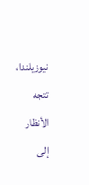نيوزيلندا، تتجه الأنظار إلى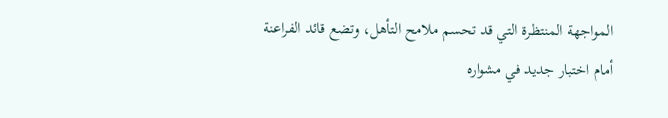المواجهة المنتظرة التي قد تحسم ملامح التأهل، وتضع قائد الفراعنة أمام اختبار جديد في مشواره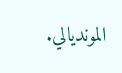المونديالي.